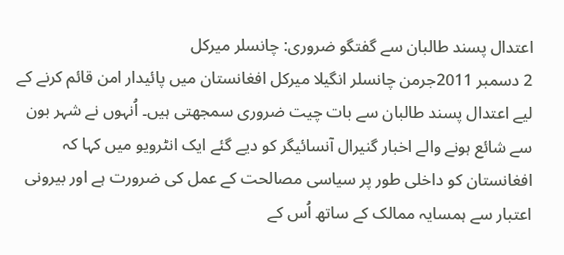اعتدال پسند طالبان سے گفتگو ضروری: چانسلر ميرکل
2 دسمبر 2011جرمن چانسلر انگيلا ميرکل افغانستان ميں پائيدار امن قائم کرنے کے ليے اعتدال پسند طالبان سے بات چيت ضروری سمجھتی ہيں۔ اُنہوں نے شہر بون سے شائع ہونے والے اخبار گنيرال آنسائيگر کو ديے گئے ايک انٹرويو ميں کہا کہ افغانستان کو داخلی طور پر سياسی مصالحت کے عمل کی ضرورت ہے اور بيرونی اعتبار سے ہمسايہ ممالک کے ساتھ اُس کے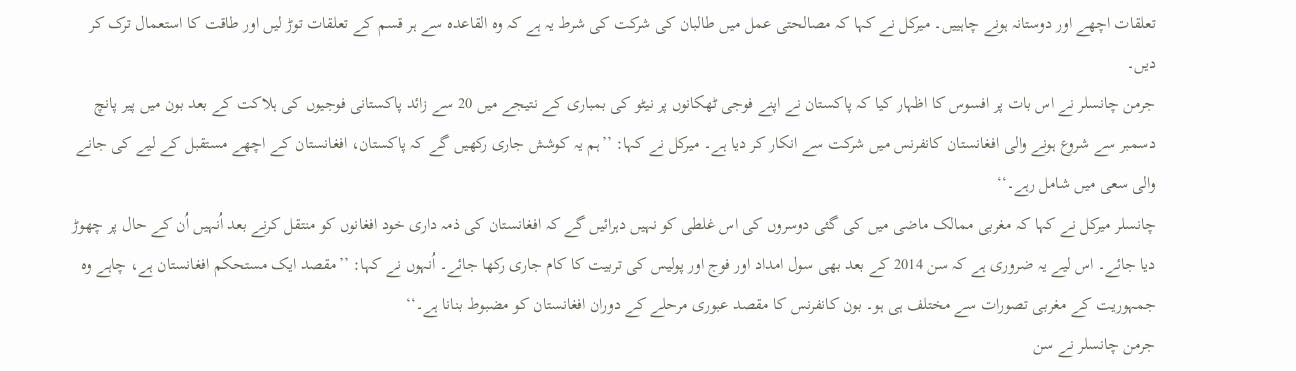تعلقات اچھے اور دوستانہ ہونے چاہييں۔ ميرکل نے کہا کہ مصالحتی عمل ميں طالبان کی شرکت کی شرط يہ ہے کہ وہ القاعدہ سے ہر قسم کے تعلقات توڑ ليں اور طاقت کا استعمال ترک کر ديں۔
جرمن چانسلر نے اس بات پر افسوس کا اظہار کيا کہ پاکستان نے اپنے فوجی ٹھکانوں پر نيٹو کی بمباری کے نتيجے ميں 20 سے زائد پاکستانی فوجيوں کی ہلاکت کے بعد بون ميں پير پانچ دسمبر سے شروع ہونے والی افغانستان کانفرنس ميں شرکت سے انکار کر ديا ہے۔ ميرکل نے کہا: ’’ہم يہ کوشش جاری رکھيں گے کہ پاکستان، افغانستان کے اچھے مستقبل کے ليے کی جانے والی سعی ميں شامل رہے۔‘‘
چانسلر ميرکل نے کہا کہ مغربی ممالک ماضی ميں کی گئی دوسروں کی اس غلطی کو نہيں دہرائيں گے کہ افغانستان کی ذمہ داری خود افغانوں کو منتقل کرنے بعد اُنہيں اُن کے حال پر چھوڑ ديا جائے۔ اس ليے يہ ضروری ہے کہ سن 2014 کے بعد بھی سول امداد اور فوج اور پوليس کی تربيت کا کام جاری رکھا جائے۔ اُنہوں نے کہا: ’’مقصد ايک مستحکم افغانستان ہے، چاہے وہ جمہوريت کے مغربی تصورات سے مختلف ہی ہو۔ بون کانفرنس کا مقصد عبوری مرحلے کے دوران افغانستان کو مضبوط بنانا ہے۔‘‘
جرمن چانسلر نے سن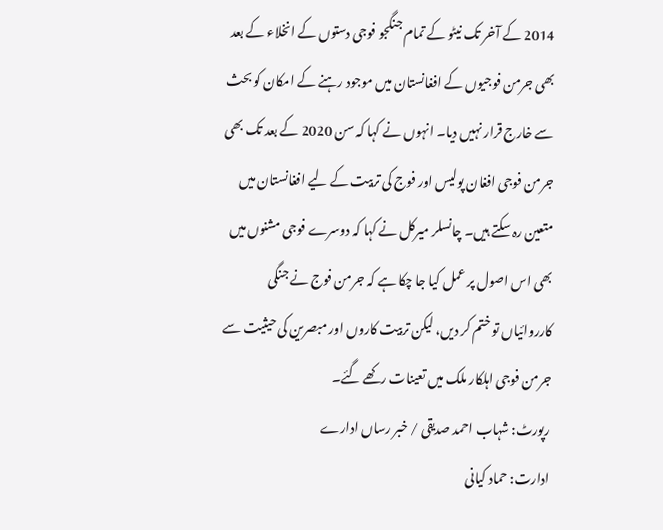2014 کے آخر تک نيٹو کے تمام جنگجو فوجی دستوں کے انخلاء کے بعد بھی جرمن فوجيوں کے افغانستان ميں موجود رہنے کے امکان کو بحث سے خارج قرار نہيں ديا۔ انہوں نے کہا کہ سن 2020 کے بعد تک بھی جرمن فوجی افغان پوليس اور فوج کی تربيت کے ليے افغانستان ميں متعين رہ سکتے ہيں۔ چانسلر ميرکل نے کہا کہ دوسرے فوجی مشنوں ميں بھی اس اصول پر عمل کيا جا چکا ہے کہ جرمن فوج نے جنگی کارروائياں تو ختم کر ديں، ليکن تربيت کاروں اور مبصرين کی حيثيت سے جرمن فوجی اہلکار ملک ميں تعينات رکھے گئے۔
رپورٹ: شہاب احمد صديقی / خبر رساں ادارے
ادارت: حماد کیانی